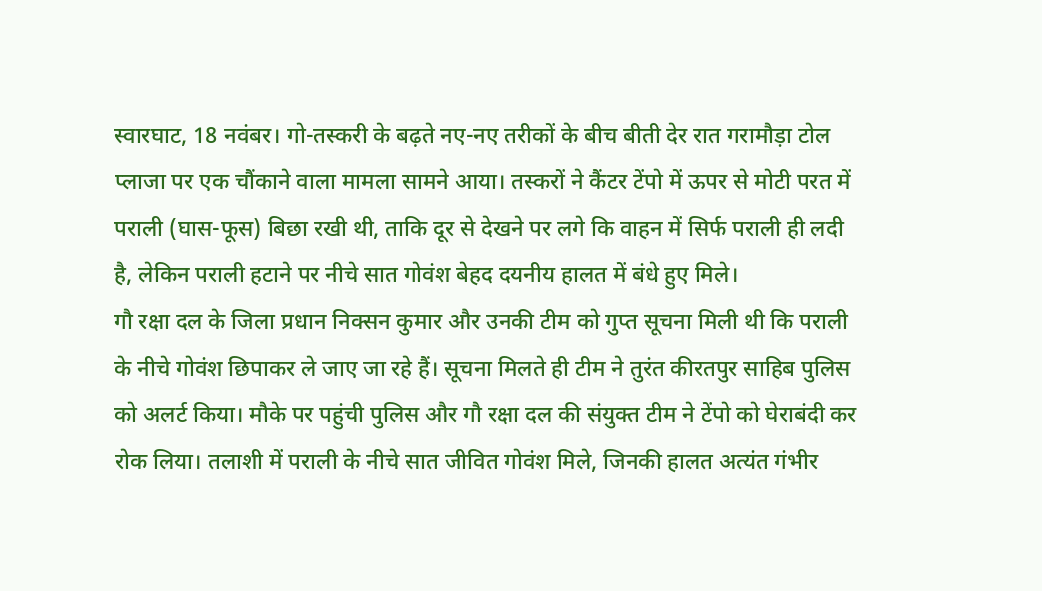स्वारघाट, 18 नवंबर। गो-तस्करी के बढ़ते नए-नए तरीकों के बीच बीती देर रात गरामौड़ा टोल प्लाजा पर एक चौंकाने वाला मामला सामने आया। तस्करों ने कैंटर टेंपो में ऊपर से मोटी परत में पराली (घास-फूस) बिछा रखी थी, ताकि दूर से देखने पर लगे कि वाहन में सिर्फ पराली ही लदी है, लेकिन पराली हटाने पर नीचे सात गोवंश बेहद दयनीय हालत में बंधे हुए मिले।
गौ रक्षा दल के जिला प्रधान निक्सन कुमार और उनकी टीम को गुप्त सूचना मिली थी कि पराली के नीचे गोवंश छिपाकर ले जाए जा रहे हैं। सूचना मिलते ही टीम ने तुरंत कीरतपुर साहिब पुलिस को अलर्ट किया। मौके पर पहुंची पुलिस और गौ रक्षा दल की संयुक्त टीम ने टेंपो को घेराबंदी कर रोक लिया। तलाशी में पराली के नीचे सात जीवित गोवंश मिले, जिनकी हालत अत्यंत गंभीर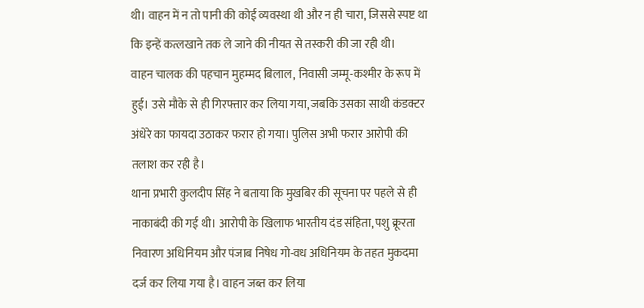थी। वाहन में न तो पानी की कोई व्यवस्था थी और न ही चारा, जिससे स्पष्ट था कि इन्हें कत्लखाने तक ले जाने की नीयत से तस्करी की जा रही थी।
वाहन चालक की पहचान मुहम्मद बिलाल, निवासी जम्मू-कश्मीर के रूप में हुई। उसे मौके से ही गिरफ्तार कर लिया गया, जबकि उसका साथी कंडक्टर अंधेरे का फायदा उठाकर फरार हो गया। पुलिस अभी फरार आरोपी की तलाश कर रही है।
थाना प्रभारी कुलदीप सिंह ने बताया कि मुखबिर की सूचना पर पहले से ही नाकाबंदी की गई थी। आरोपी के खिलाफ भारतीय दंड संहिता, पशु क्रूरता निवारण अधिनियम और पंजाब निषेध गो-वध अधिनियम के तहत मुकदमा दर्ज कर लिया गया है। वाहन जब्त कर लिया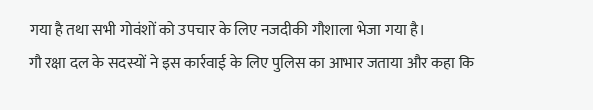गया है तथा सभी गोवंशों को उपचार के लिए नजदीकी गौशाला भेजा गया है।
गौ रक्षा दल के सदस्यों ने इस कार्रवाई के लिए पुलिस का आभार जताया और कहा कि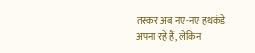तस्कर अब नए-नए हथकंडे अपना रहे हैं, लेकिन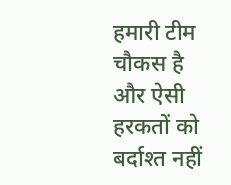हमारी टीम चौकस है और ऐसी हरकतों को बर्दाश्त नहीं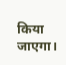किया जाएगा।